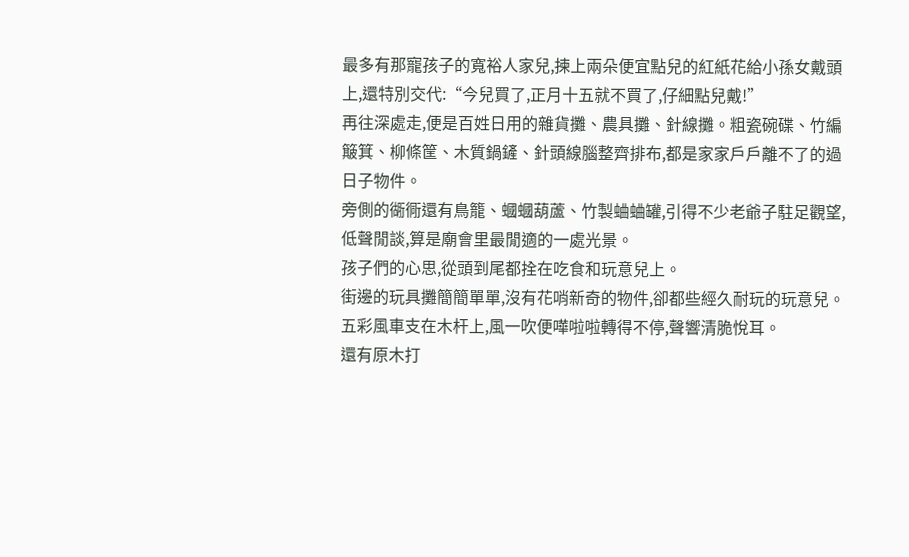最多有那寵孩子的寬裕人家兒,揀上兩朵便宜點兒的紅紙花給小孫女戴頭上,還特別交代:“今兒買了,正月十五就不買了,仔細點兒戴!”
再往深處走,便是百姓日用的雜貨攤、農具攤、針線攤。粗瓷碗碟、竹編簸箕、柳條筐、木質鍋鏟、針頭線腦整齊排布,都是家家戶戶離不了的過日子物件。
旁側的衚衕還有鳥籠、蟈蟈葫蘆、竹製蛐蛐罐,引得不少老爺子駐足觀望,低聲閒談,算是廟會里最閒適的一處光景。
孩子們的心思,從頭到尾都拴在吃食和玩意兒上。
街邊的玩具攤簡簡單單,沒有花哨新奇的物件,卻都些經久耐玩的玩意兒。
五彩風車支在木杆上,風一吹便嘩啦啦轉得不停,聲響清脆悅耳。
還有原木打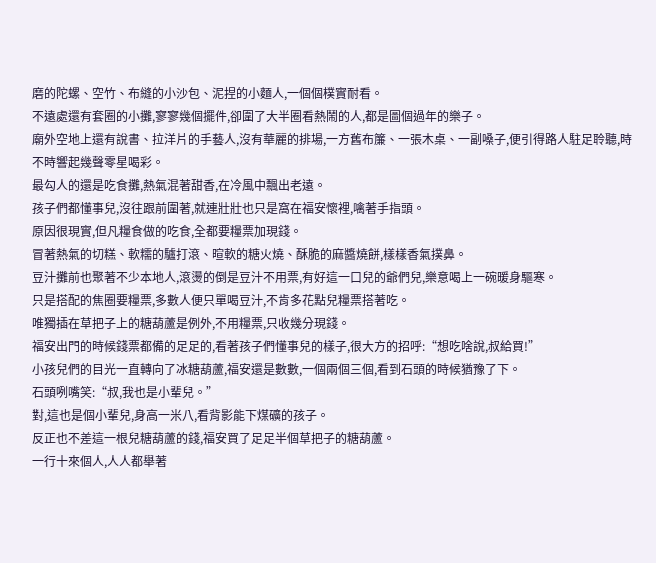磨的陀螺、空竹、布縫的小沙包、泥捏的小麵人,一個個樸實耐看。
不遠處還有套圈的小攤,寥寥幾個擺件,卻圍了大半圈看熱鬧的人,都是圖個過年的樂子。
廟外空地上還有說書、拉洋片的手藝人,沒有華麗的排場,一方舊布簾、一張木桌、一副嗓子,便引得路人駐足聆聽,時不時響起幾聲零星喝彩。
最勾人的還是吃食攤,熱氣混著甜香,在冷風中飄出老遠。
孩子們都懂事兒,沒往跟前圍著,就連壯壯也只是窩在福安懷裡,噙著手指頭。
原因很現實,但凡糧食做的吃食,全都要糧票加現錢。
冒著熱氣的切糕、軟糯的驢打滾、暄軟的糖火燒、酥脆的麻醬燒餅,樣樣香氣撲鼻。
豆汁攤前也聚著不少本地人,滾燙的倒是豆汁不用票,有好這一口兒的爺們兒,樂意喝上一碗暖身驅寒。
只是搭配的焦圈要糧票,多數人便只單喝豆汁,不肯多花點兒糧票搭著吃。
唯獨插在草把子上的糖葫蘆是例外,不用糧票,只收幾分現錢。
福安出門的時候錢票都備的足足的,看著孩子們懂事兒的樣子,很大方的招呼:“想吃啥說,叔給買!”
小孩兒們的目光一直轉向了冰糖葫蘆,福安還是數數,一個兩個三個,看到石頭的時候猶豫了下。
石頭咧嘴笑:“叔,我也是小輩兒。”
對,這也是個小輩兒,身高一米八,看背影能下煤礦的孩子。
反正也不差這一根兒糖葫蘆的錢,福安買了足足半個草把子的糖葫蘆。
一行十來個人,人人都舉著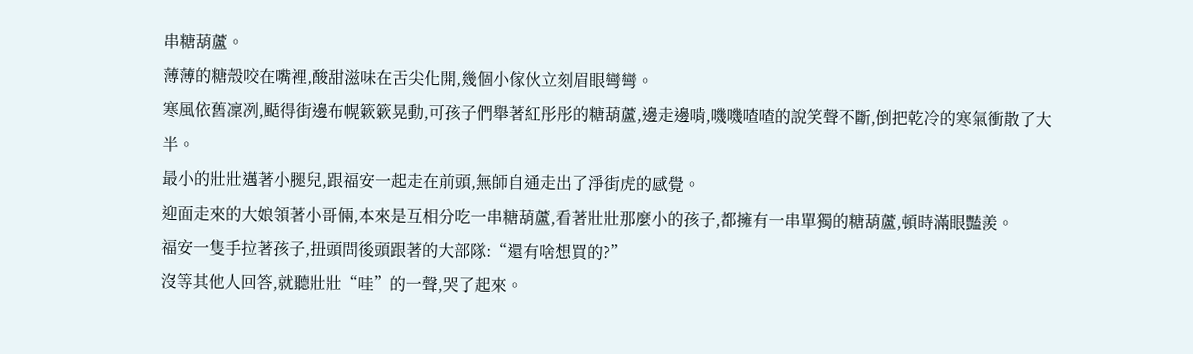串糖葫蘆。
薄薄的糖殼咬在嘴裡,酸甜滋味在舌尖化開,幾個小傢伙立刻眉眼彎彎。
寒風依舊凜冽,颳得街邊布幌簌簌晃動,可孩子們舉著紅彤彤的糖葫蘆,邊走邊啃,嘰嘰喳喳的說笑聲不斷,倒把乾冷的寒氣衝散了大半。
最小的壯壯邁著小腿兒,跟福安一起走在前頭,無師自通走出了淨街虎的感覺。
迎面走來的大娘領著小哥倆,本來是互相分吃一串糖葫蘆,看著壯壯那麼小的孩子,都擁有一串單獨的糖葫蘆,頓時滿眼豔羨。
福安一隻手拉著孩子,扭頭問後頭跟著的大部隊:“還有啥想買的?”
沒等其他人回答,就聽壯壯“哇”的一聲,哭了起來。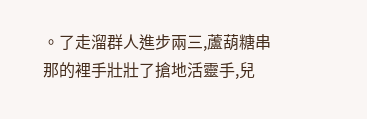。了走溜群人進步兩三,蘆葫糖串那的裡手壯壯了搶地活靈手,兒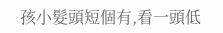孩小髮頭短個有,看一頭低